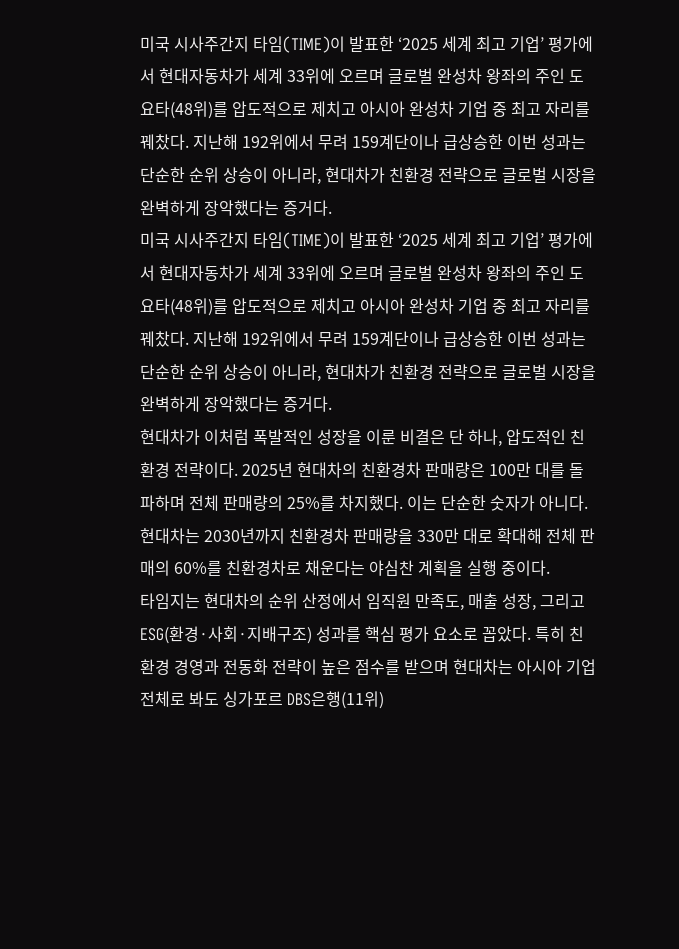미국 시사주간지 타임(TIME)이 발표한 ‘2025 세계 최고 기업’ 평가에서 현대자동차가 세계 33위에 오르며 글로벌 완성차 왕좌의 주인 도요타(48위)를 압도적으로 제치고 아시아 완성차 기업 중 최고 자리를 꿰찼다. 지난해 192위에서 무려 159계단이나 급상승한 이번 성과는 단순한 순위 상승이 아니라, 현대차가 친환경 전략으로 글로벌 시장을 완벽하게 장악했다는 증거다.
미국 시사주간지 타임(TIME)이 발표한 ‘2025 세계 최고 기업’ 평가에서 현대자동차가 세계 33위에 오르며 글로벌 완성차 왕좌의 주인 도요타(48위)를 압도적으로 제치고 아시아 완성차 기업 중 최고 자리를 꿰찼다. 지난해 192위에서 무려 159계단이나 급상승한 이번 성과는 단순한 순위 상승이 아니라, 현대차가 친환경 전략으로 글로벌 시장을 완벽하게 장악했다는 증거다.
현대차가 이처럼 폭발적인 성장을 이룬 비결은 단 하나, 압도적인 친환경 전략이다. 2025년 현대차의 친환경차 판매량은 100만 대를 돌파하며 전체 판매량의 25%를 차지했다. 이는 단순한 숫자가 아니다. 현대차는 2030년까지 친환경차 판매량을 330만 대로 확대해 전체 판매의 60%를 친환경차로 채운다는 야심찬 계획을 실행 중이다.
타임지는 현대차의 순위 산정에서 임직원 만족도, 매출 성장, 그리고 ESG(환경·사회·지배구조) 성과를 핵심 평가 요소로 꼽았다. 특히 친환경 경영과 전동화 전략이 높은 점수를 받으며 현대차는 아시아 기업 전체로 봐도 싱가포르 DBS은행(11위)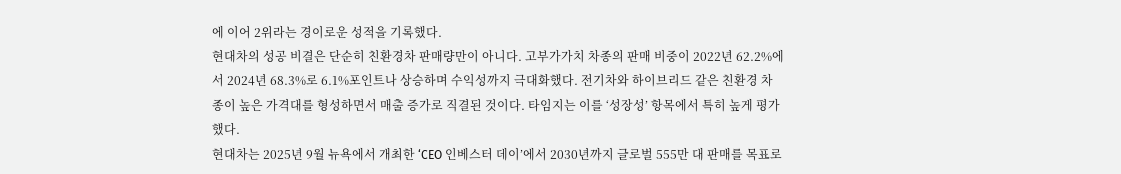에 이어 2위라는 경이로운 성적을 기록했다.
현대차의 성공 비결은 단순히 친환경차 판매량만이 아니다. 고부가가치 차종의 판매 비중이 2022년 62.2%에서 2024년 68.3%로 6.1%포인트나 상승하며 수익성까지 극대화했다. 전기차와 하이브리드 같은 친환경 차종이 높은 가격대를 형성하면서 매출 증가로 직결된 것이다. 타임지는 이를 ‘성장성’ 항목에서 특히 높게 평가했다.
현대차는 2025년 9월 뉴욕에서 개최한 ‘CEO 인베스터 데이’에서 2030년까지 글로벌 555만 대 판매를 목표로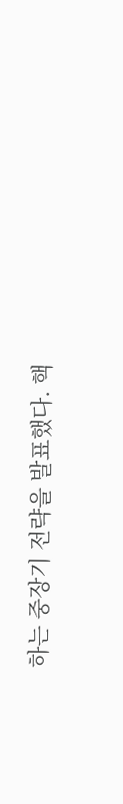하는 중장기 전략을 발표했다. 핵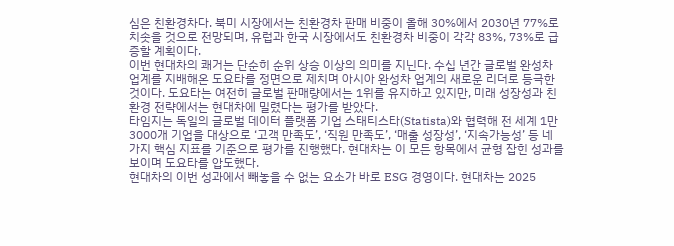심은 친환경차다. 북미 시장에서는 친환경차 판매 비중이 올해 30%에서 2030년 77%로 치솟을 것으로 전망되며, 유럽과 한국 시장에서도 친환경차 비중이 각각 83%, 73%로 급증할 계획이다.
이번 현대차의 쾌거는 단순히 순위 상승 이상의 의미를 지닌다. 수십 년간 글로벌 완성차 업계를 지배해온 도요타를 정면으로 제치며 아시아 완성차 업계의 새로운 리더로 등극한 것이다. 도요타는 여전히 글로벌 판매량에서는 1위를 유지하고 있지만, 미래 성장성과 친환경 전략에서는 현대차에 밀렸다는 평가를 받았다.
타임지는 독일의 글로벌 데이터 플랫폼 기업 스태티스타(Statista)와 협력해 전 세계 1만3000개 기업을 대상으로 ‘고객 만족도’, ‘직원 만족도’, ‘매출 성장성’, ‘지속가능성’ 등 네 가지 핵심 지표를 기준으로 평가를 진행했다. 현대차는 이 모든 항목에서 균형 잡힌 성과를 보이며 도요타를 압도했다.
현대차의 이번 성과에서 빼놓을 수 없는 요소가 바로 ESG 경영이다. 현대차는 2025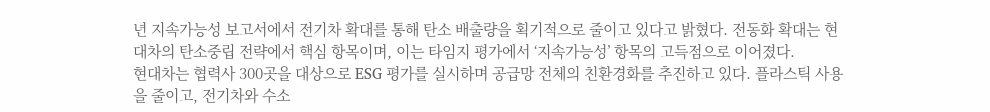년 지속가능성 보고서에서 전기차 확대를 통해 탄소 배출량을 획기적으로 줄이고 있다고 밝혔다. 전동화 확대는 현대차의 탄소중립 전략에서 핵심 항목이며, 이는 타임지 평가에서 ‘지속가능성’ 항목의 고득점으로 이어졌다.
현대차는 협력사 300곳을 대상으로 ESG 평가를 실시하며 공급망 전체의 친환경화를 추진하고 있다. 플라스틱 사용을 줄이고, 전기차와 수소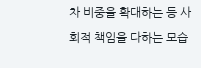차 비중을 확대하는 등 사회적 책임을 다하는 모습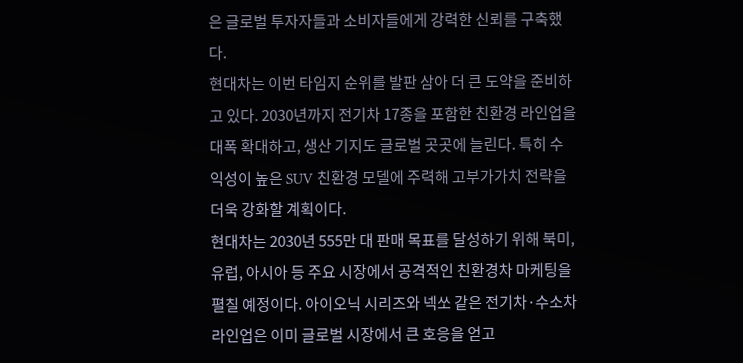은 글로벌 투자자들과 소비자들에게 강력한 신뢰를 구축했다.
현대차는 이번 타임지 순위를 발판 삼아 더 큰 도약을 준비하고 있다. 2030년까지 전기차 17종을 포함한 친환경 라인업을 대폭 확대하고, 생산 기지도 글로벌 곳곳에 늘린다. 특히 수익성이 높은 SUV 친환경 모델에 주력해 고부가가치 전략을 더욱 강화할 계획이다.
현대차는 2030년 555만 대 판매 목표를 달성하기 위해 북미, 유럽, 아시아 등 주요 시장에서 공격적인 친환경차 마케팅을 펼칠 예정이다. 아이오닉 시리즈와 넥쏘 같은 전기차·수소차 라인업은 이미 글로벌 시장에서 큰 호응을 얻고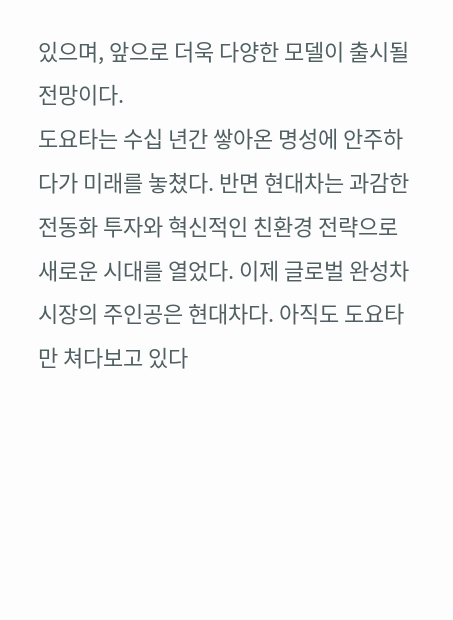있으며, 앞으로 더욱 다양한 모델이 출시될 전망이다.
도요타는 수십 년간 쌓아온 명성에 안주하다가 미래를 놓쳤다. 반면 현대차는 과감한 전동화 투자와 혁신적인 친환경 전략으로 새로운 시대를 열었다. 이제 글로벌 완성차 시장의 주인공은 현대차다. 아직도 도요타만 쳐다보고 있다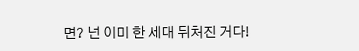면? 넌 이미 한 세대 뒤처진 거다!